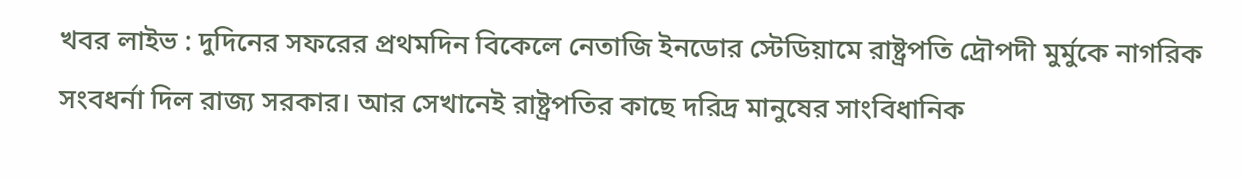খবর লাইভ : দুদিনের সফরের প্রথমদিন বিকেলে নেতাজি ইনডোর স্টেডিয়ামে রাষ্ট্রপতি দ্রৌপদী মুর্মুকে নাগরিক সংবধর্না দিল রাজ্য সরকার। আর সেখানেই রাষ্ট্রপতির কাছে দরিদ্র মানুষের সাংবিধানিক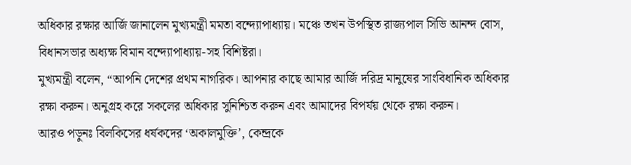অধিকার রক্ষার আর্জি জানালেন মুখ্যমন্ত্রী মমতা বন্দ্যোপাধ্যায়। মঞ্চে তখন উপস্থিত রাজ্যপাল সিভি আনন্দ বোস, বিধানসভার অধ্যক্ষ বিমান বন্দ্যোপাধ্যায়-সহ বিশিষ্টরা।
মুখ্যমন্ত্রী বলেন, “আপনি দেশের প্রথম নাগরিক। আপনার কাছে আমার আর্জি দরিদ্র মানুষের সাংবিধানিক অধিকার রক্ষা করুন। অনুগ্রহ করে সকলের অধিকার সুনিশ্চিত করুন এবং আমাদের বিপর্যয় থেকে রক্ষা করুন।
আরও পড়ুনঃ বিলকিসের ধর্ষকদের ‘অকালমুক্তি’, কেন্দ্রকে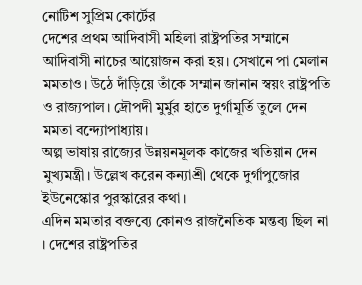নোটিশ সুপ্রিম কোর্টের
দেশের প্রথম আদিবাসী মহিলা রাষ্ট্রপতির সম্মানে আদিবাসী নাচের আয়োজন করা হয়। সেখানে পা মেলান মমতাও। উঠে দাঁড়িয়ে তাঁকে সম্মান জানান স্বয়ং রাষ্ট্রপতি ও রাজ্যপাল। দ্রৌপদী মুর্মুর হাতে দুর্গামূর্তি তুলে দেন মমতা বন্দ্যোপাধ্যায়।
অল্প ভাষায় রাজ্যের উন্নয়নমূলক কাজের খতিয়ান দেন মুখ্যমন্ত্রী। উল্লেখ করেন কন্যাশ্রী থেকে দুর্গাপুজোর ইউনেস্কোর পুরস্কারের কথা।
এদিন মমতার বক্তব্যে কোনও রাজনৈতিক মন্তব্য ছিল না । দেশের রাষ্ট্রপতির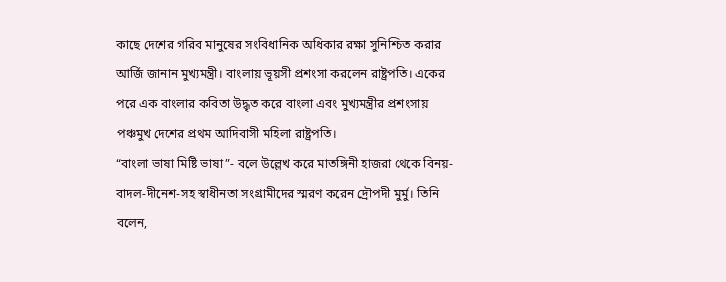কাছে দেশের গরিব মানুষের সংবিধানিক অধিকার রক্ষা সুনিশ্চিত করার আর্জি জানান মুখ্যমন্ত্রী। বাংলায় ভূয়সী প্রশংসা করলেন রাষ্ট্রপতি। একের পরে এক বাংলার কবিতা উদ্ধৃত করে বাংলা এবং মুখ্যমন্ত্রীর প্রশংসায় পঞ্চমুখ দেশের প্রথম আদিবাসী মহিলা রাষ্ট্রপতি।
“বাংলা ভাষা মিষ্টি ভাষা”- বলে উল্লেখ করে মাতঙ্গিনী হাজরা থেকে বিনয়-বাদল-দীনেশ-সহ স্বাধীনতা সংগ্রামীদের স্মরণ করেন দ্রৌপদী মুর্মু। তিনি বলেন,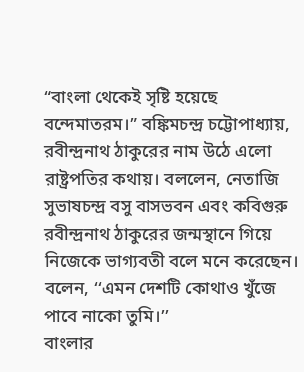“বাংলা থেকেই সৃষ্টি হয়েছে বন্দেমাতরম।” বঙ্কিমচন্দ্র চট্টোপাধ্যায়, রবীন্দ্রনাথ ঠাকুরের নাম উঠে এলো রাষ্ট্রপতির কথায়। বললেন, নেতাজি সুভাষচন্দ্র বসু বাসভবন এবং কবিগুরু রবীন্দ্রনাথ ঠাকুরের জন্মস্থানে গিয়ে নিজেকে ভাগ্যবতী বলে মনে করেছেন। বলেন, ‘‘এমন দেশটি কোথাও খুঁজে পাবে নাকো তুমি।’’
বাংলার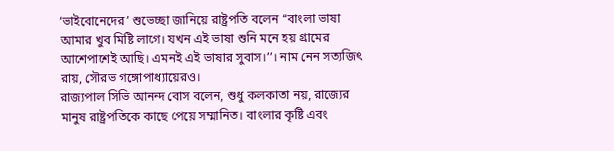‘ভাইবোনেদের’ শুভেচ্ছা জানিয়ে রাষ্ট্রপতি বলেন ‘‘বাংলা ভাষা আমার খুব মিষ্টি লাগে। যখন এই ভাষা শুনি মনে হয় গ্রামের আশেপাশেই আছি। এমনই এই ভাষার সুবাস।’’। নাম নেন সত্যজিৎ রায়, সৌরভ গঙ্গোপাধ্যায়েরও।
রাজ্যপাল সিভি আনন্দ বোস বলেন, শুধু কলকাতা নয়, রাজ্যের মানুষ রাষ্ট্রপতিকে কাছে পেয়ে সম্মানিত। বাংলার কৃষ্টি এবং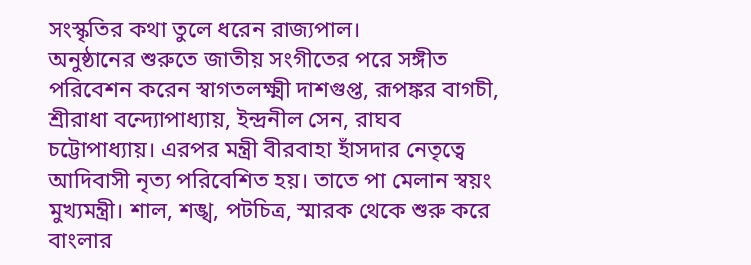সংস্কৃতির কথা তুলে ধরেন রাজ্যপাল।
অনুষ্ঠানের শুরুতে জাতীয় সংগীতের পরে সঙ্গীত পরিবেশন করেন স্বাগতলক্ষ্মী দাশগুপ্ত, রূপঙ্কর বাগচী, শ্রীরাধা বন্দ্যোপাধ্যায়, ইন্দ্রনীল সেন, রাঘব চট্টোপাধ্যায়। এরপর মন্ত্রী বীরবাহা হাঁসদার নেতৃত্বে আদিবাসী নৃত্য পরিবেশিত হয়। তাতে পা মেলান স্বয়ং মুখ্যমন্ত্রী। শাল, শঙ্খ, পটচিত্র, স্মারক থেকে শুরু করে বাংলার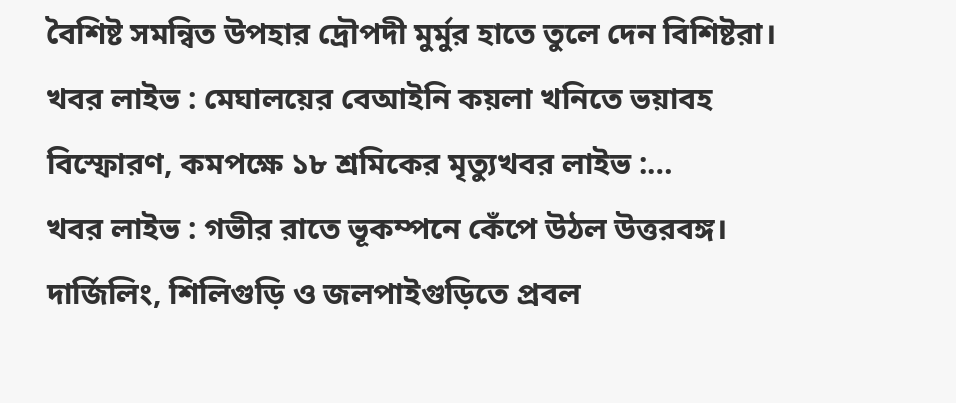বৈশিষ্ট সমন্বিত উপহার দ্রৌপদী মুর্মুর হাতে তুলে দেন বিশিষ্টরা।
খবর লাইভ : মেঘালয়ের বেআইনি কয়লা খনিতে ভয়াবহ বিস্ফোরণ, কমপক্ষে ১৮ শ্রমিকের মৃত্যুখবর লাইভ :…
খবর লাইভ : গভীর রাতে ভূকম্পনে কেঁপে উঠল উত্তরবঙ্গ। দার্জিলিং, শিলিগুড়ি ও জলপাইগুড়িতে প্রবল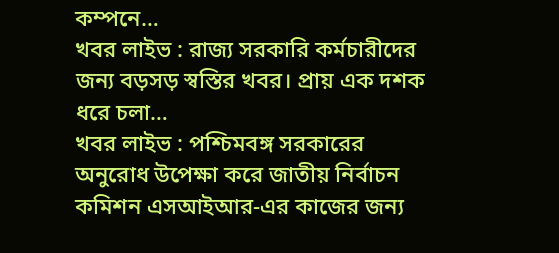কম্পনে…
খবর লাইভ : রাজ্য সরকারি কর্মচারীদের জন্য বড়সড় স্বস্তির খবর। প্রায় এক দশক ধরে চলা…
খবর লাইভ : পশ্চিমবঙ্গ সরকারের অনুরোধ উপেক্ষা করে জাতীয় নির্বাচন কমিশন এসআইআর-এর কাজের জন্য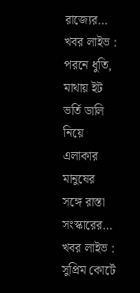রাজ্যের…
খবর লাইভ : পরনে ধুতি, মাথায় ইট ভর্তি ডালি নিয়ে এলাকার মানুষের সঙ্গে রাস্তা সংস্কারের…
খবর লাইভ : সুপ্রিম কোর্টে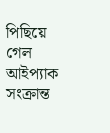পিছিয়ে গেল আইপ্যাক সংক্রান্ত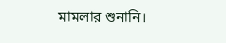মামলার শুনানি।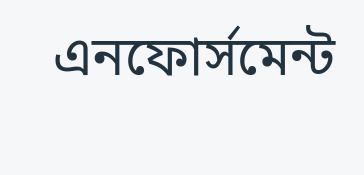এনফোর্সমেন্ট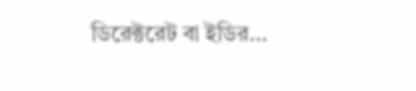ডিরেক্টরেট বা ইডির…